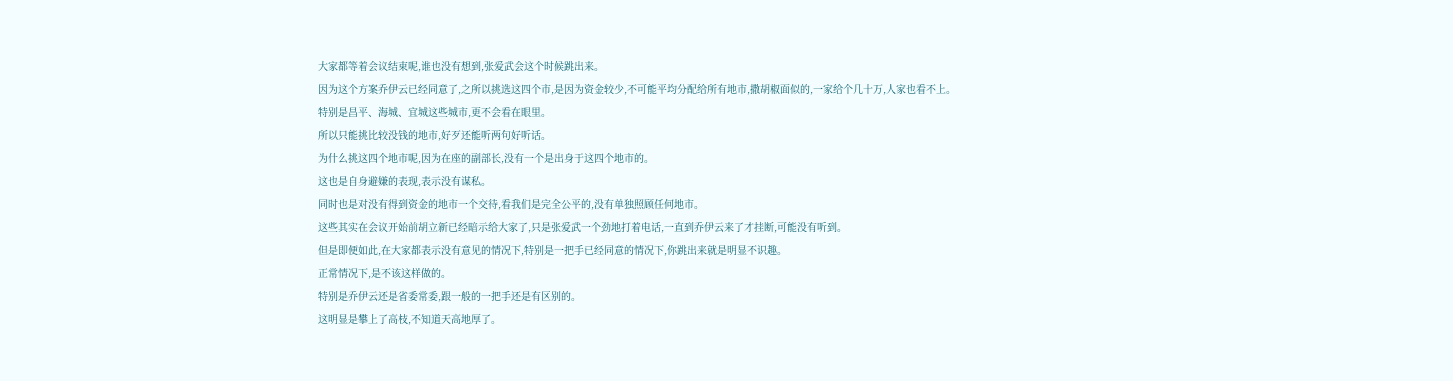大家都等着会议结束呢,谁也没有想到,张爱武会这个时候跳出来。
因为这个方案乔伊云已经同意了,之所以挑选这四个市,是因为资金较少,不可能平均分配给所有地市,撒胡椒面似的,一家给个几十万,人家也看不上。
特别是昌平、海城、宜城这些城市,更不会看在眼里。
所以只能挑比较没钱的地市,好歹还能听两句好听话。
为什么挑这四个地市呢,因为在座的副部长,没有一个是出身于这四个地市的。
这也是自身避嫌的表现,表示没有谋私。
同时也是对没有得到资金的地市一个交待,看我们是完全公平的,没有单独照顾任何地市。
这些其实在会议开始前胡立新已经暗示给大家了,只是张爱武一个劲地打着电话,一直到乔伊云来了才挂断,可能没有听到。
但是即便如此,在大家都表示没有意见的情况下,特别是一把手已经同意的情况下,你跳出来就是明显不识趣。
正常情况下,是不该这样做的。
特别是乔伊云还是省委常委,跟一般的一把手还是有区别的。
这明显是攀上了高枝,不知道天高地厚了。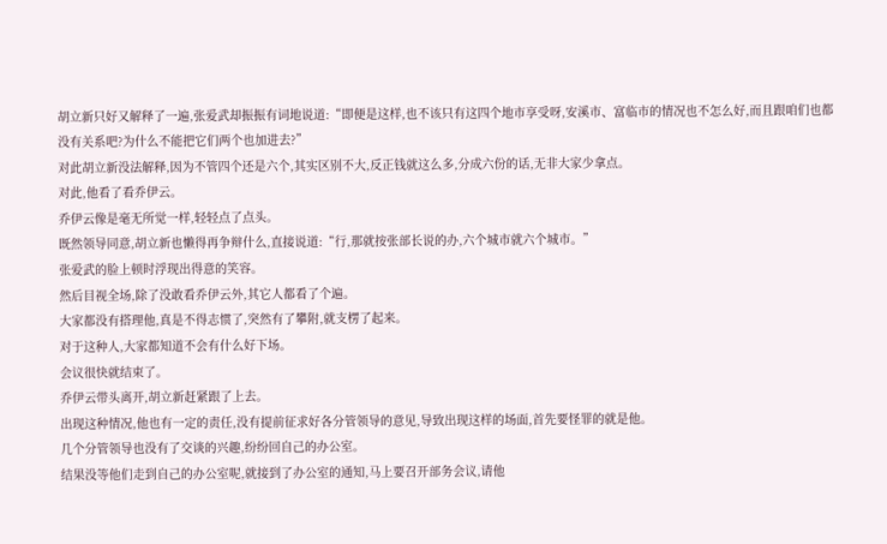胡立新只好又解释了一遍,张爱武却振振有词地说道:“即便是这样,也不该只有这四个地市享受呀,安溪市、富临市的情况也不怎么好,而且跟咱们也都没有关系吧?为什么不能把它们两个也加进去?”
对此胡立新没法解释,因为不管四个还是六个,其实区别不大,反正钱就这么多,分成六份的话,无非大家少拿点。
对此,他看了看乔伊云。
乔伊云像是毫无所觉一样,轻轻点了点头。
既然领导同意,胡立新也懒得再争辩什么,直接说道:“行,那就按张部长说的办,六个城市就六个城市。”
张爱武的脸上顿时浮现出得意的笑容。
然后目视全场,除了没敢看乔伊云外,其它人都看了个遍。
大家都没有搭理他,真是不得志惯了,突然有了攀附,就支楞了起来。
对于这种人,大家都知道不会有什么好下场。
会议很快就结束了。
乔伊云带头离开,胡立新赶紧跟了上去。
出现这种情况,他也有一定的责任,没有提前征求好各分管领导的意见,导致出现这样的场面,首先要怪罪的就是他。
几个分管领导也没有了交谈的兴趣,纷纷回自己的办公室。
结果没等他们走到自己的办公室呢,就接到了办公室的通知,马上要召开部务会议,请他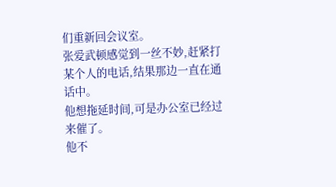们重新回会议室。
张爱武顿感觉到一丝不妙,赶紧打某个人的电话,结果那边一直在通话中。
他想拖延时间,可是办公室已经过来催了。
他不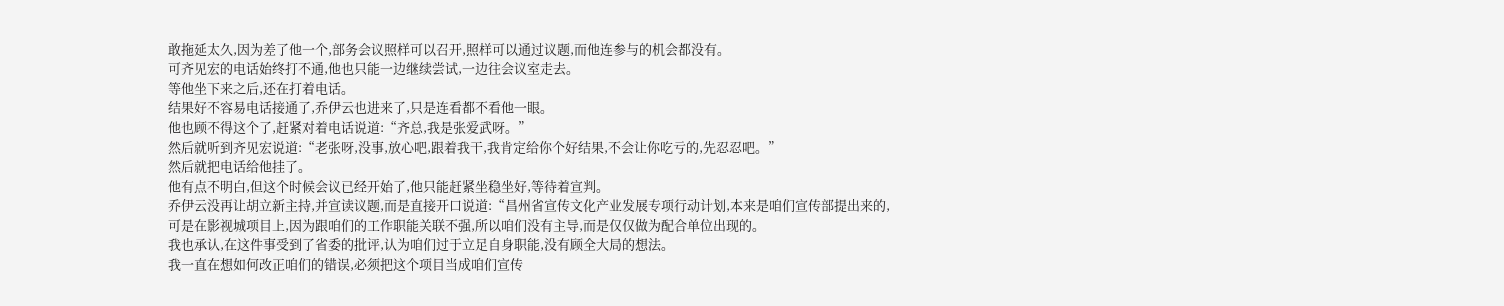敢拖延太久,因为差了他一个,部务会议照样可以召开,照样可以通过议题,而他连参与的机会都没有。
可齐见宏的电话始终打不通,他也只能一边继续尝试,一边往会议室走去。
等他坐下来之后,还在打着电话。
结果好不容易电话接通了,乔伊云也进来了,只是连看都不看他一眼。
他也顾不得这个了,赶紧对着电话说道:“齐总,我是张爱武呀。”
然后就听到齐见宏说道:“老张呀,没事,放心吧,跟着我干,我肯定给你个好结果,不会让你吃亏的,先忍忍吧。”
然后就把电话给他挂了。
他有点不明白,但这个时候会议已经开始了,他只能赶紧坐稳坐好,等待着宣判。
乔伊云没再让胡立新主持,并宣读议题,而是直接开口说道:“昌州省宣传文化产业发展专项行动计划,本来是咱们宣传部提出来的,可是在影视城项目上,因为跟咱们的工作职能关联不强,所以咱们没有主导,而是仅仅做为配合单位出现的。
我也承认,在这件事受到了省委的批评,认为咱们过于立足自身职能,没有顾全大局的想法。
我一直在想如何改正咱们的错误,必须把这个项目当成咱们宣传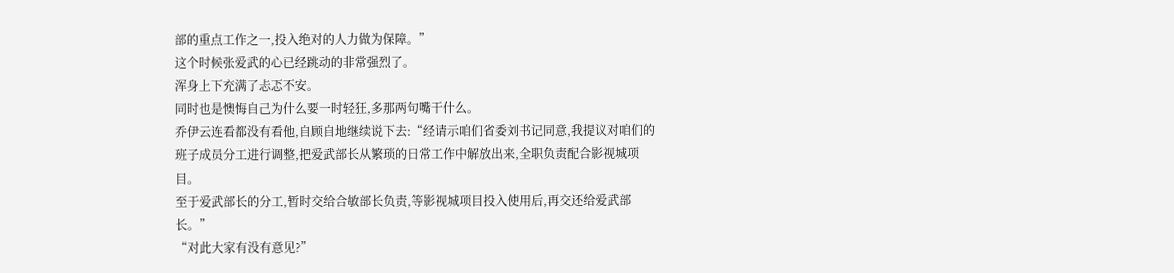部的重点工作之一,投入绝对的人力做为保障。”
这个时候张爱武的心已经跳动的非常强烈了。
浑身上下充满了忐忑不安。
同时也是懊悔自己为什么要一时轻狂,多那两句嘴干什么。
乔伊云连看都没有看他,自顾自地继续说下去:“经请示咱们省委刘书记同意,我提议对咱们的班子成员分工进行调整,把爱武部长从繁琐的日常工作中解放出来,全职负责配合影视城项目。
至于爱武部长的分工,暂时交给合敏部长负责,等影视城项目投入使用后,再交还给爱武部长。”
“对此大家有没有意见?”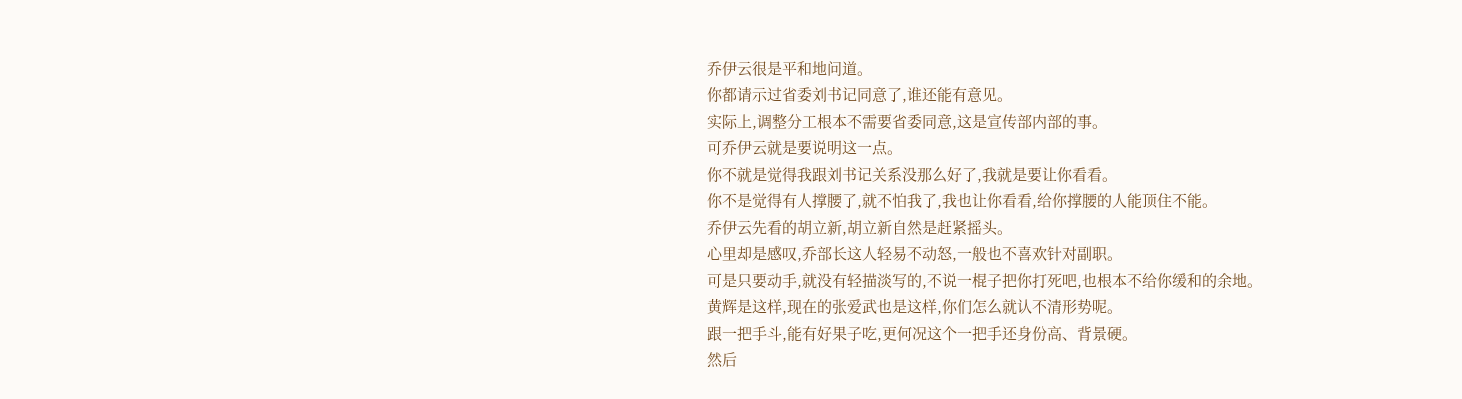乔伊云很是平和地问道。
你都请示过省委刘书记同意了,谁还能有意见。
实际上,调整分工根本不需要省委同意,这是宣传部内部的事。
可乔伊云就是要说明这一点。
你不就是觉得我跟刘书记关系没那么好了,我就是要让你看看。
你不是觉得有人撑腰了,就不怕我了,我也让你看看,给你撑腰的人能顶住不能。
乔伊云先看的胡立新,胡立新自然是赶紧摇头。
心里却是感叹,乔部长这人轻易不动怒,一般也不喜欢针对副职。
可是只要动手,就没有轻描淡写的,不说一棍子把你打死吧,也根本不给你缓和的余地。
黄辉是这样,现在的张爱武也是这样,你们怎么就认不清形势呢。
跟一把手斗,能有好果子吃,更何况这个一把手还身份高、背景硬。
然后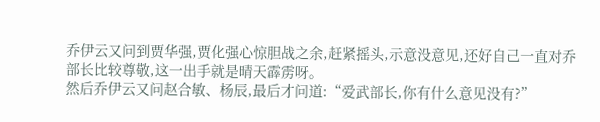乔伊云又问到贾华强,贾化强心惊胆战之余,赶紧摇头,示意没意见,还好自己一直对乔部长比较尊敬,这一出手就是晴天霹雳呀。
然后乔伊云又问赵合敏、杨辰,最后才问道:“爱武部长,你有什么意见没有?”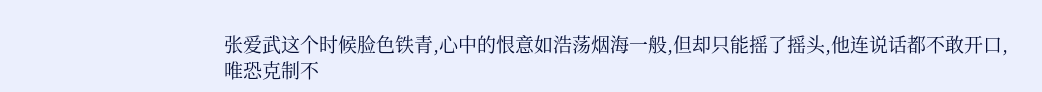张爱武这个时候脸色铁青,心中的恨意如浩荡烟海一般,但却只能摇了摇头,他连说话都不敢开口,唯恐克制不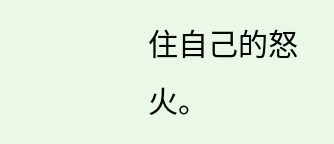住自己的怒火。